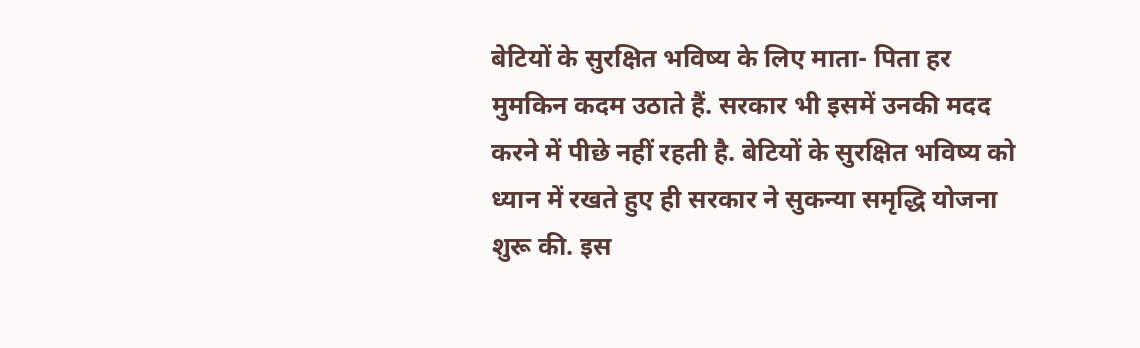बेटियों के सुरक्षित भविष्य के लिए माता- पिता हर मुमकिन कदम उठाते हैं. सरकार भी इसमें उनकी मदद करने में पीछे नहीं रहती है. बेटियों के सुरक्षित भविष्य को ध्यान में रखते हुए ही सरकार ने सुकन्या समृद्धि योजना शुरू की. इस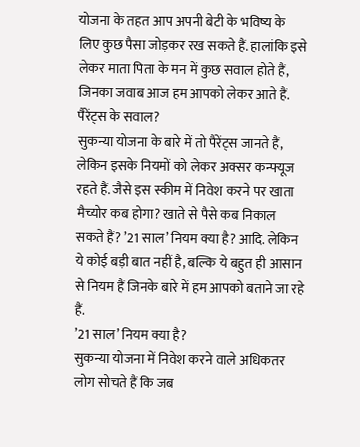योजना के तहत आप अपनी बेटी के भविष्य के लिए कुछ पैसा जोड़कर रख सकते हैं. हालांकि इसे लेकर माता पिता के मन में कुछ सवाल होते हैं, जिनका जवाब आज हम आपको लेकर आते हैं.
पैरेंट्स के सवाल?
सुकन्या योजना के बारे में तो पैरेंट्स जानते हैं, लेकिन इसके नियमों को लेकर अक्सर कन्फ्यूज रहते हैं. जैसे इस स्कीम में निवेश करने पर खाता मैच्योर कब होगा? खाते से पैसे कब निकाल सकते हैं? ’21 साल’ नियम क्या है? आदि. लेकिन ये कोई बड़ी बात नहीं है, बल्कि ये बहुत ही आसान से नियम हैं जिनके बारे में हम आपको बताने जा रहे हैं.
’21 साल’ नियम क्या है?
सुकन्या योजना में निवेश करने वाले अधिकतर लोग सोचते हैं कि जब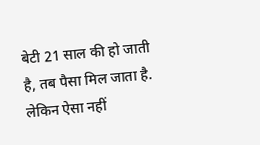बेटी 21 साल की हो जाती है, तब पैसा मिल जाता है. लेकिन ऐसा नहीं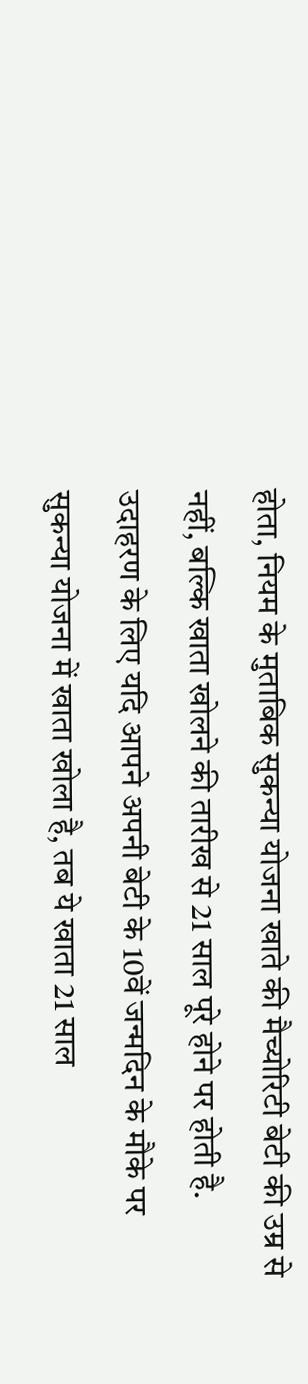होता, नियम के मुताबिक सुकन्या योजना खाते की मैच्योरिटी बेटी की उम्र से नहीं, बल्कि खाता खोलने की तारीख से 21 साल पूरे होने पर होती है. उदाहरण के लिए यदि आपने अपनी बेटी के 10वें जन्मदिन के मौके पर सुकन्या योजना में खाता खोला है, तब ये खाता 21 साल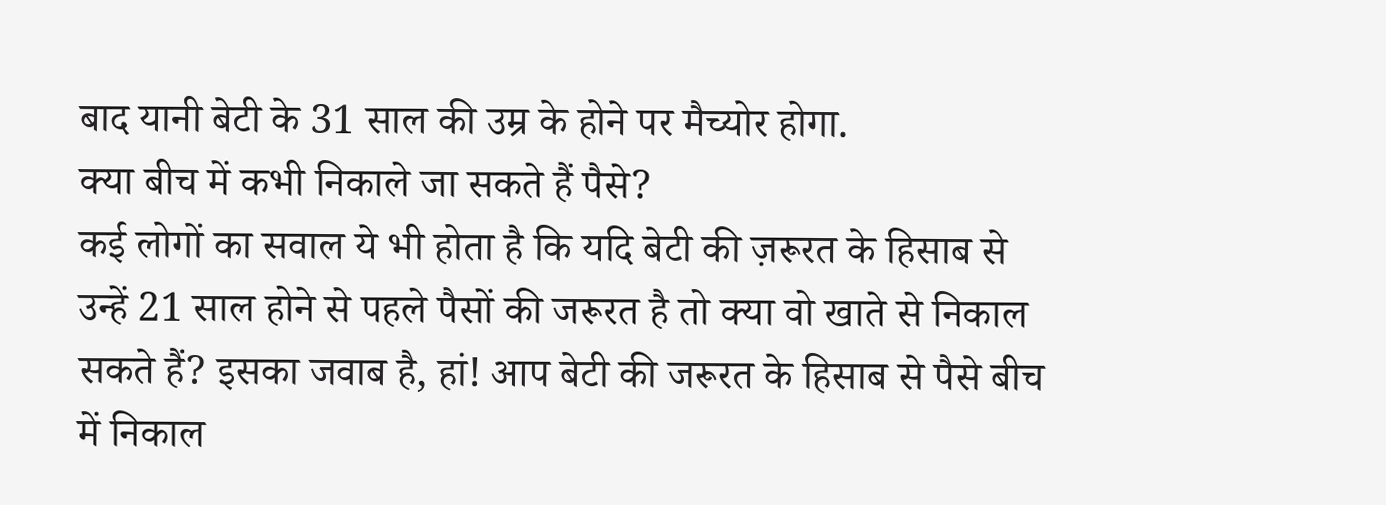बाद यानी बेटी के 31 साल की उम्र के होने पर मैच्योर होगा.
क्या बीच में कभी निकाले जा सकते हैं पैसे?
कई लोगों का सवाल ये भी होता है कि यदि बेटी की ज़रूरत के हिसाब से उन्हें 21 साल होने से पहले पैसों की जरूरत है तो क्या वो खाते से निकाल सकते हैं? इसका जवाब है, हां! आप बेटी की जरूरत के हिसाब से पैसे बीच में निकाल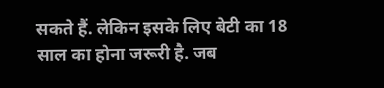सकते हैं. लेकिन इसके लिए बेटी का 18 साल का होना जरूरी है. जब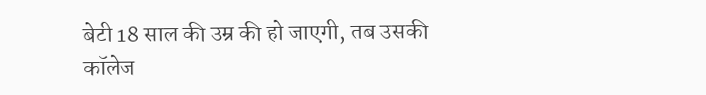बेटी 18 साल की उम्र की हो जाएगी, तब उसकी कॉलेज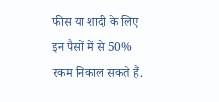फीस या शादी के लिए इन पैसों में से 50% रकम निकाल सकते हैं.